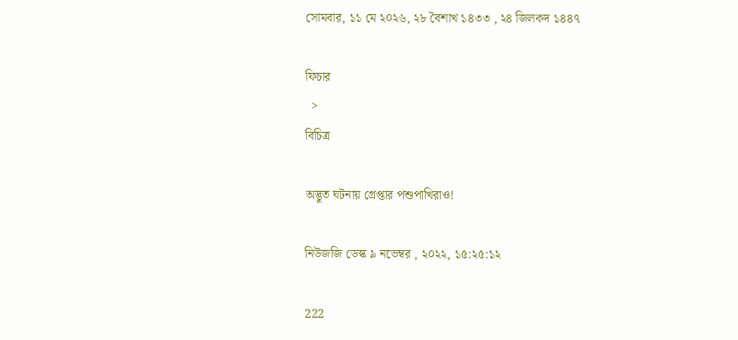সোমবার, ১১ মে ২০২৬, ২৮ বৈশাখ ১৪৩৩ , ২৪ জিলকদ ১৪৪৭

ফিচার
  >
বিচিত্র

অদ্ভুত ঘটনায় গ্রেপ্তার পশুপাখিরাও!

নিউজজি ডেস্ক ৯ নভেম্বর , ২০২২, ১৫:২৫:১২

222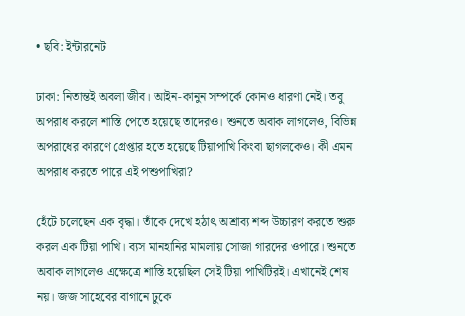• ছবি: ইন্টারনেট

ঢাকা: নিতান্তই অবলা জীব। আইন-কানুন সম্পর্কে কোনও ধারণা নেই। তবু অপরাধ করলে শাস্তি পেতে হয়েছে তাদেরও। শুনতে অবাক লাগলেও, বিভিন্ন অপরাধের কারণে গ্রেপ্তার হতে হয়েছে টিয়াপাখি কিংবা ছাগলকেও। কী এমন অপরাধ করতে পারে এই পশুপাখিরা?

হেঁটে চলেছেন এক বৃদ্ধা। তাঁকে দেখে হঠাৎ অশ্রাব্য শব্দ উচ্চারণ করতে শুরু করল এক টিয়া পাখি। ব্যস মানহানির মামলায় সোজা গারদের ওপারে। শুনতে অবাক লাগলেও এক্ষেত্রে শাস্তি হয়েছিল সেই টিয়া পাখিটিরই। এখানেই শেষ নয়। জজ সাহেবের বাগানে ঢুকে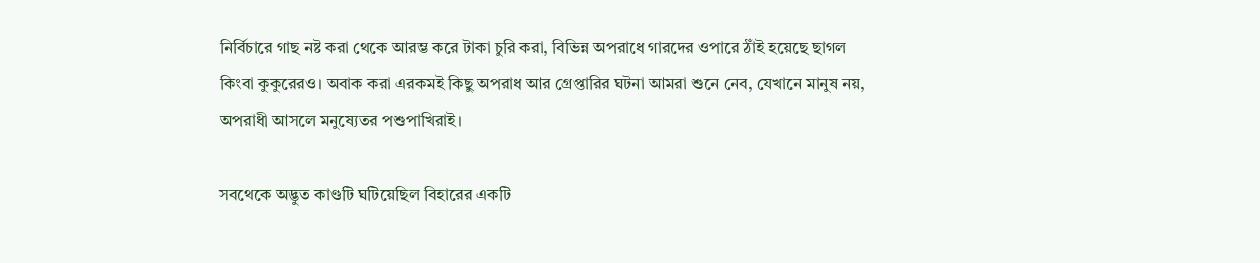নির্বিচারে গাছ নষ্ট করা থেকে আরম্ভ করে টাকা চুরি করা, বিভিন্ন অপরাধে গারদের ওপারে ঠাঁই হয়েছে ছাগল কিংবা কুকুরেরও। অবাক করা এরকমই কিছু অপরাধ আর গ্রেপ্তারির ঘটনা আমরা শুনে নেব, যেখানে মানুষ নয়, অপরাধী আসলে মনুষ্যেতর পশুপাখিরাই।

সবথেকে অদ্ভুত কাণ্ডটি ঘটিয়েছিল বিহারের একটি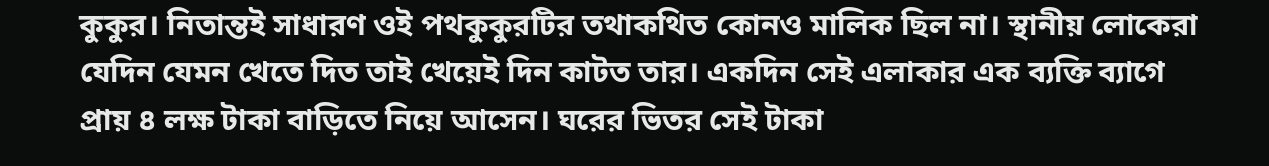কুকুর। নিতান্তই সাধারণ ওই পথকুকুরটির তথাকথিত কোনও মালিক ছিল না। স্থানীয় লোকেরা যেদিন যেমন খেতে দিত তাই খেয়েই দিন কাটত তার। একদিন সেই এলাকার এক ব্যক্তি ব্যাগে প্রায় ৪ লক্ষ টাকা বাড়িতে নিয়ে আসেন। ঘরের ভিতর সেই টাকা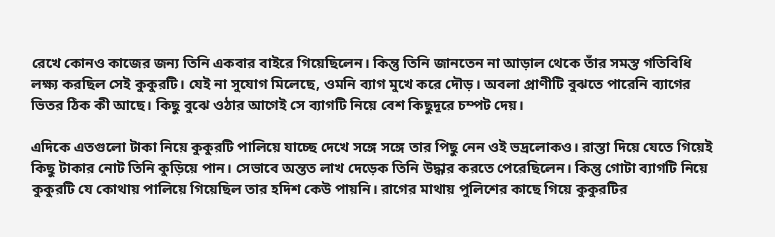রেখে কোনও কাজের জন্য তিনি একবার বাইরে গিয়েছিলেন। কিন্তু তিনি জানতেন না আড়াল থেকে তাঁর সমস্ত গতিবিধি লক্ষ্য করছিল সেই কুকুরটি। যেই না সুযোগ মিলেছে, ওমনি ব্যাগ মুখে করে দৌড়। অবলা প্রাণীটি বুঝতে পারেনি ব্যাগের ভিতর ঠিক কী আছে। কিছু বুঝে ওঠার আগেই সে ব্যাগটি নিয়ে বেশ কিছুদূরে চম্পট দেয়।

এদিকে এতগুলো টাকা নিয়ে কুকুরটি পালিয়ে যাচ্ছে দেখে সঙ্গে সঙ্গে তার পিছু নেন ওই ভদ্রলোকও। রাস্তা দিয়ে যেতে গিয়েই কিছু টাকার নোট তিনি কুড়িয়ে পান। সেভাবে অন্তত লাখ দেড়েক তিনি উদ্ধার করতে পেরেছিলেন। কিন্তু গোটা ব্যাগটি নিয়ে কুকুরটি যে কোথায় পালিয়ে গিয়েছিল তার হদিশ কেউ পায়নি। রাগের মাথায় পুলিশের কাছে গিয়ে কুকুরটির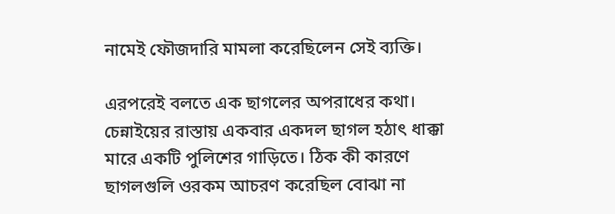নামেই ফৌজদারি মামলা করেছিলেন সেই ব্যক্তি।

এরপরেই বলতে এক ছাগলের অপরাধের কথা। চেন্নাইয়ের রাস্তায় একবার একদল ছাগল হঠাৎ ধাক্কা মারে একটি পুলিশের গাড়িতে। ঠিক কী কারণে ছাগলগুলি ওরকম আচরণ করেছিল বোঝা না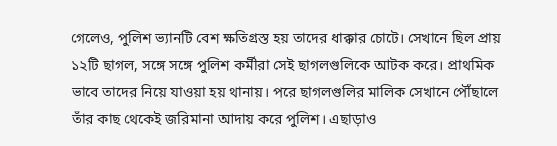গেলেও, পুলিশ ভ্যানটি বেশ ক্ষতিগ্রস্ত হয় তাদের ধাক্কার চোটে। সেখানে ছিল প্রায় ১২টি ছাগল, সঙ্গে সঙ্গে পুলিশ কর্মীরা সেই ছাগলগুলিকে আটক করে। প্রাথমিক ভাবে তাদের নিয়ে যাওয়া হয় থানায়। পরে ছাগলগুলির মালিক সেখানে পৌঁছালে তাঁর কাছ থেকেই জরিমানা আদায় করে পুলিশ। এছাড়াও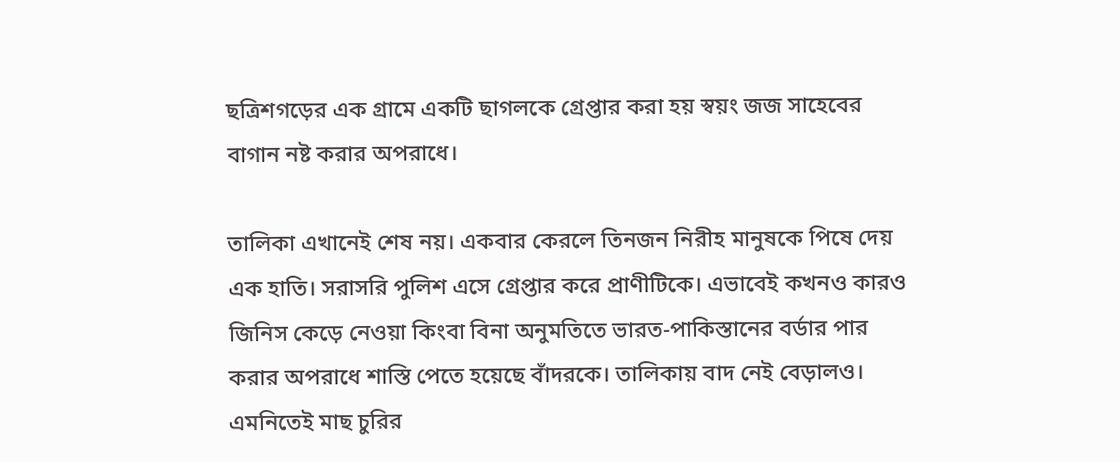ছত্রিশগড়ের এক গ্রামে একটি ছাগলকে গ্রেপ্তার করা হয় স্বয়ং জজ সাহেবের বাগান নষ্ট করার অপরাধে।

তালিকা এখানেই শেষ নয়। একবার কেরলে তিনজন নিরীহ মানুষকে পিষে দেয় এক হাতি। সরাসরি পুলিশ এসে গ্রেপ্তার করে প্রাণীটিকে। এভাবেই কখনও কারও জিনিস কেড়ে নেওয়া কিংবা বিনা অনুমতিতে ভারত-পাকিস্তানের বর্ডার পার করার অপরাধে শাস্তি পেতে হয়েছে বাঁদরকে। তালিকায় বাদ নেই বেড়ালও। এমনিতেই মাছ চুরির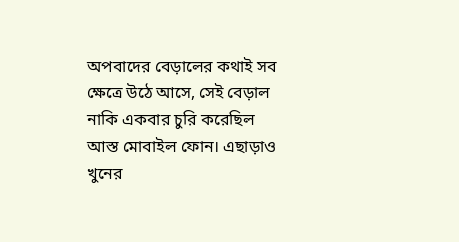অপবাদের বেড়ালের কথাই সব ক্ষেত্রে উঠে আসে, সেই বেড়াল নাকি একবার চুরি করেছিল আস্ত মোবাইল ফোন। এছাড়াও খুনের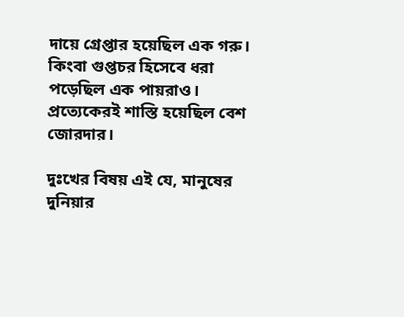দায়ে গ্রেপ্তার হয়েছিল এক গরু। কিংবা গুপ্তচর হিসেবে ধরা পড়েছিল এক পায়রাও। প্রত্যেকেরই শাস্তি হয়েছিল বেশ জোরদার।

দুঃখের বিষয় এই যে, মানুষের দুনিয়ার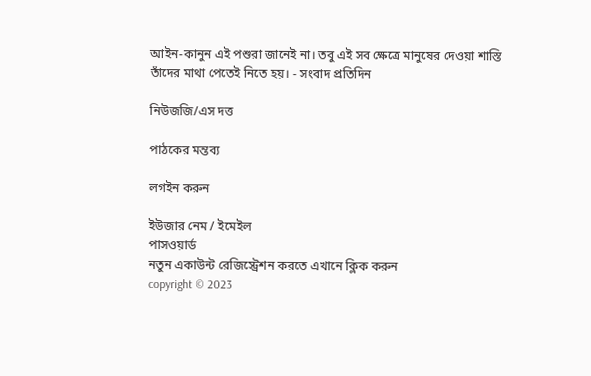আইন-কানুন এই পশুরা জানেই না। তবু এই সব ক্ষেত্রে মানুষের দেওয়া শাস্তি তাঁদের মাথা পেতেই নিতে হয়। - সংবাদ প্রতিদিন

নিউজজি/এস দত্ত

পাঠকের মন্তব্য

লগইন করুন

ইউজার নেম / ইমেইল
পাসওয়ার্ড
নতুন একাউন্ট রেজিস্ট্রেশন করতে এখানে ক্লিক করুন
copyright © 2023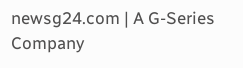newsg24.com | A G-Series Company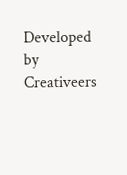Developed by Creativeers